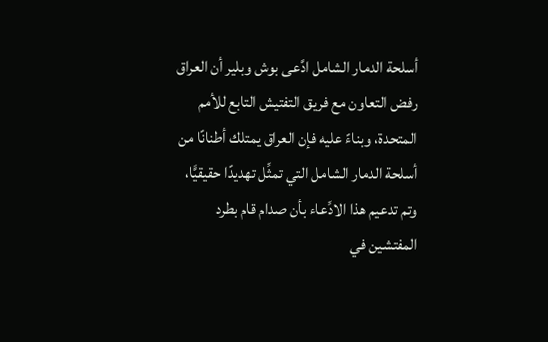أسلحة الدمار الشامل ادَّعى بوش وبلير أن العراق رفض التعاون مع فريق التفتيش التابع للأمم المتحدة، وبناءً عليه فإن العراق يمتلك أطنانًا من أسلحة الدمار الشامل التي تمثِّل تهديدًا حقيقيًّا، وتم تدعيم هذا الادِّعاء بأن صدام قام بطرد المفتشين في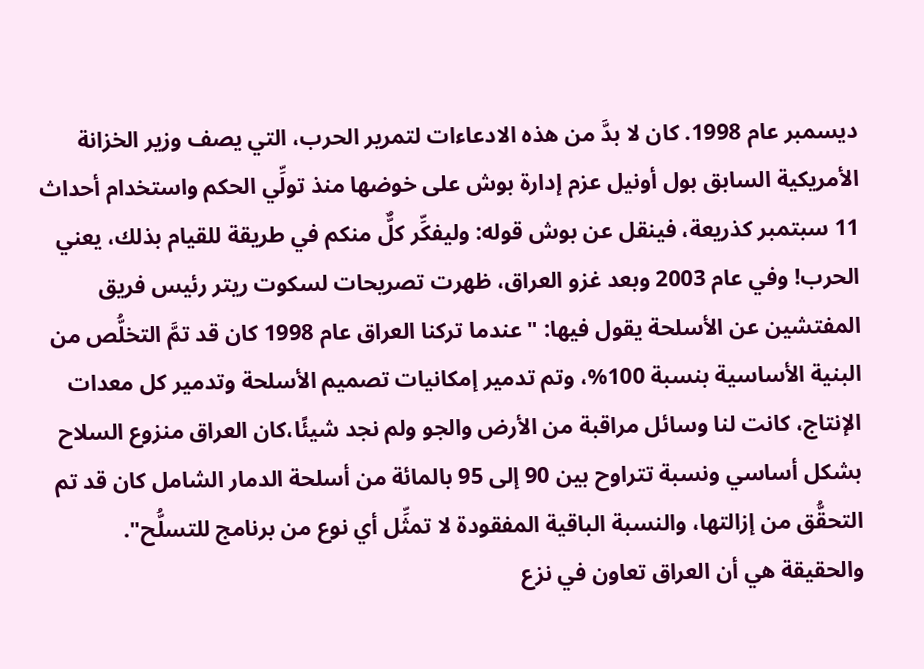ديسمبر عام 1998. كان لا بدَّ من هذه الادعاءات لتمرير الحرب، التي يصف وزير الخزانة الأمريكية السابق بول أونيل عزم إدارة بوش على خوضها منذ تولِّي الحكم واستخدام أحداث 11 سبتمبر كذريعة، فينقل عن بوش قوله: وليفكِّر كلٌّ منكم في طريقة للقيام بذلك، يعني الحرب! وفي عام 2003 وبعد غزو العراق، ظهرت تصريحات لسكوت ريتر رئيس فريق المفتشين عن الأسلحة يقول فيها: "عندما تركنا العراق عام 1998 كان قد تمَّ التخلُّص من البنية الأساسية بنسبة 100%، وتم تدمير إمكانيات تصميم الأسلحة وتدمير كل معدات الإنتاج، كانت لنا وسائل مراقبة من الأرض والجو ولم نجد شيئًا،كان العراق منزوع السلاح بشكل أساسي ونسبة تتراوح بين 90 إلى 95 بالمائة من أسلحة الدمار الشامل كان قد تم التحقُّق من إزالتها، والنسبة الباقية المفقودة لا تمثِّل أي نوع من برنامج للتسلُّح". والحقيقة هي أن العراق تعاون في نزع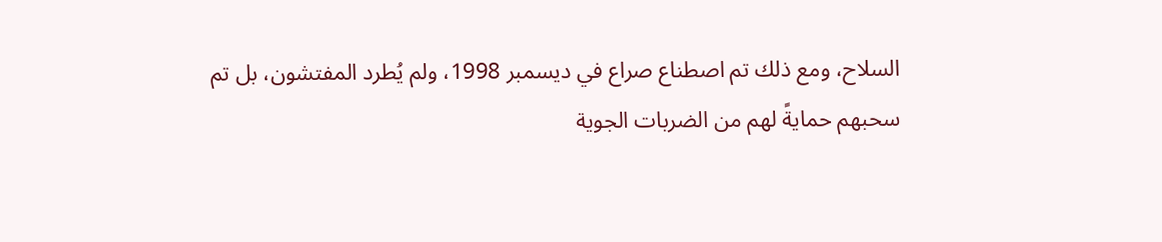السلاح، ومع ذلك تم اصطناع صراع في ديسمبر 1998، ولم يُطرد المفتشون، بل تم سحبهم حمايةً لهم من الضربات الجوية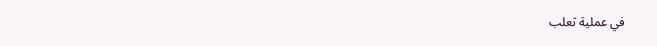في عملية ثعلب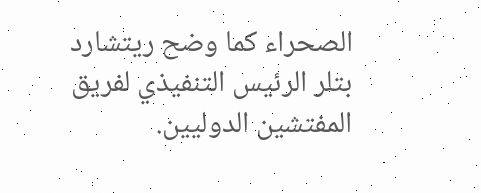الصحراء كما وضح ريتشارد بتلر الرئيس التنفيذي لفريق المفتشين الدوليين.